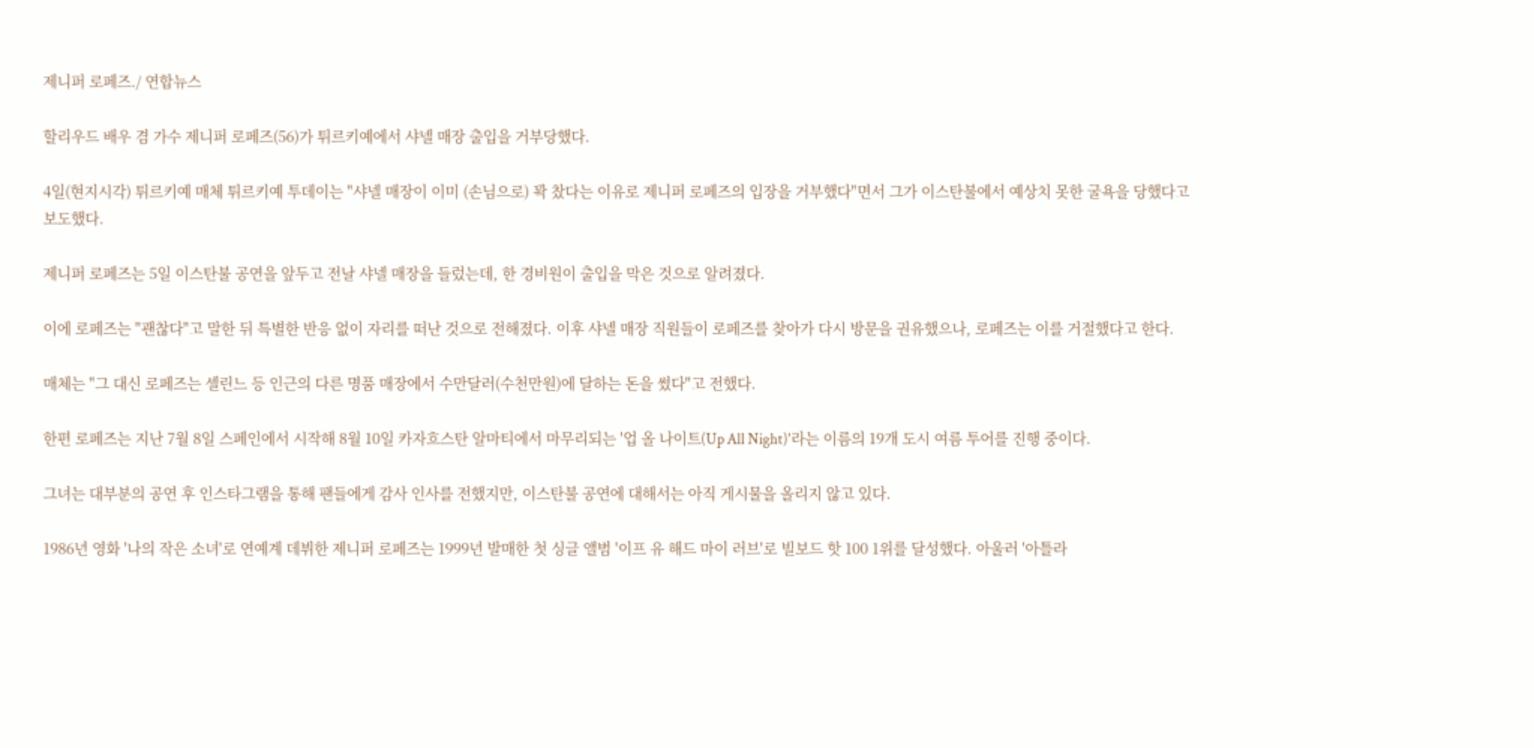제니퍼 로페즈./ 연합뉴스

할리우드 배우 겸 가수 제니퍼 로페즈(56)가 튀르키예에서 샤넬 매장 출입을 거부당했다.

4일(현지시각) 튀르키예 매체 튀르키예 투데이는 "샤넬 매장이 이미 (손님으로) 꽉 찼다는 이유로 제니퍼 로페즈의 입장을 거부했다"면서 그가 이스탄불에서 예상치 못한 굴욕을 당했다고 보도했다.

제니퍼 로페즈는 5일 이스탄불 공연을 앞두고 전날 샤넬 매장을 들렀는데, 한 경비원이 출입을 막은 것으로 알려졌다.

이에 로페즈는 "괜찮다"고 말한 뒤 특별한 반응 없이 자리를 떠난 것으로 전해졌다. 이후 샤넬 매장 직원들이 로페즈를 찾아가 다시 방문을 권유했으나, 로페즈는 이를 거절했다고 한다.

매체는 "그 대신 로페즈는 셀린느 등 인근의 다른 명품 매장에서 수만달러(수천만원)에 달하는 돈을 썼다"고 전했다.

한편 로페즈는 지난 7월 8일 스페인에서 시작해 8월 10일 카자흐스탄 알마티에서 마무리되는 '업 올 나이트(Up All Night)'라는 이름의 19개 도시 여름 투어를 진행 중이다.

그녀는 대부분의 공연 후 인스타그램을 통해 팬들에게 감사 인사를 전했지만, 이스탄불 공연에 대해서는 아직 게시물을 올리지 않고 있다.

1986년 영화 '나의 작은 소녀'로 연예계 데뷔한 제니퍼 로페즈는 1999년 발매한 첫 싱글 앨범 '이프 유 해드 마이 러브'로 빌보드 핫 100 1위를 달성했다. 아울러 '아틀라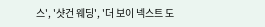스', '샷건 웨딩', '더 보이 넥스트 도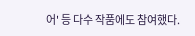어' 등 다수 작품에도 참여했다.